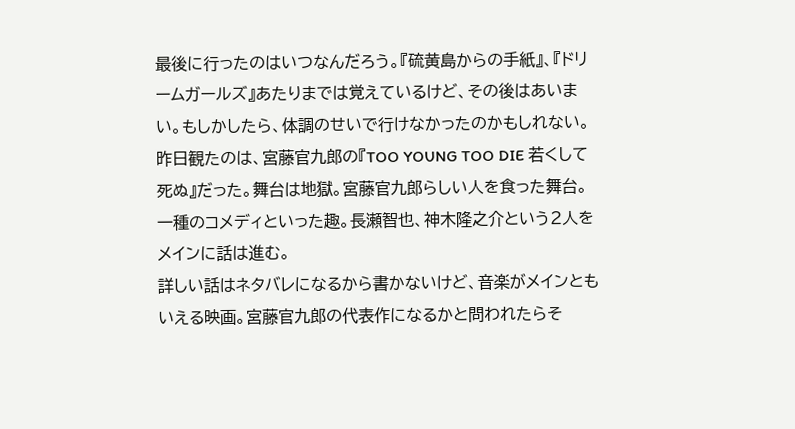最後に行ったのはいつなんだろう。『硫黄島からの手紙』、『ドリームガールズ』あたりまでは覚えているけど、その後はあいまい。もしかしたら、体調のせいで行けなかったのかもしれない。
昨日観たのは、宮藤官九郎の『TOO YOUNG TOO DIE 若くして死ぬ』だった。舞台は地獄。宮藤官九郎らしい人を食った舞台。一種のコメディといった趣。長瀬智也、神木隆之介という2人をメインに話は進む。
詳しい話はネタバレになるから書かないけど、音楽がメインともいえる映画。宮藤官九郎の代表作になるかと問われたらそ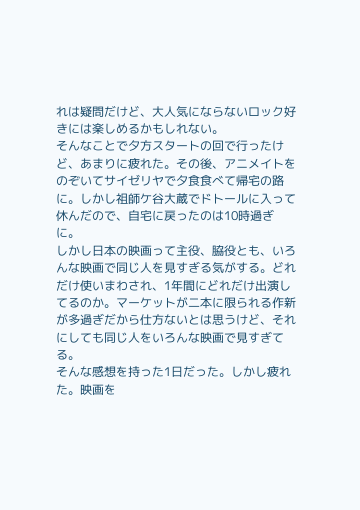れは疑問だけど、大人気にならないロック好きには楽しめるかもしれない。
そんなことで夕方スタートの回で行ったけど、あまりに疲れた。その後、アニメイトをのぞいてサイゼリヤで夕食食べて帰宅の路に。しかし祖師ケ谷大蔵でドトールに入って休んだので、自宅に戻ったのは10時過ぎに。
しかし日本の映画って主役、脇役とも、いろんな映画で同じ人を見すぎる気がする。どれだけ使いまわされ、1年間にどれだけ出演してるのか。マーケットが二本に限られる作新が多過ぎだから仕方ないとは思うけど、それにしても同じ人をいろんな映画で見すぎてる。
そんな感想を持った1日だった。しかし疲れた。映画を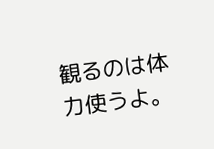観るのは体力使うよ。